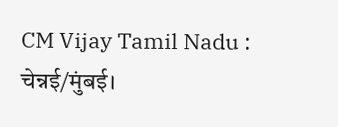CM Vijay Tamil Nadu : चेन्नई/मुंबई।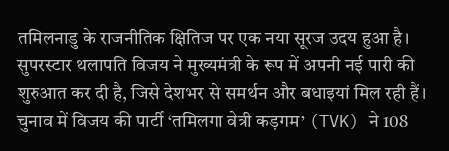तमिलनाडु के राजनीतिक क्षितिज पर एक नया सूरज उदय हुआ है। सुपरस्टार थलापति विजय ने मुख्यमंत्री के रूप में अपनी नई पारी की शुरुआत कर दी है, जिसे देशभर से समर्थन और बधाइयां मिल रही हैं। चुनाव में विजय की पार्टी ‘तमिलगा वेत्री कड़गम’ (TVK) ने 108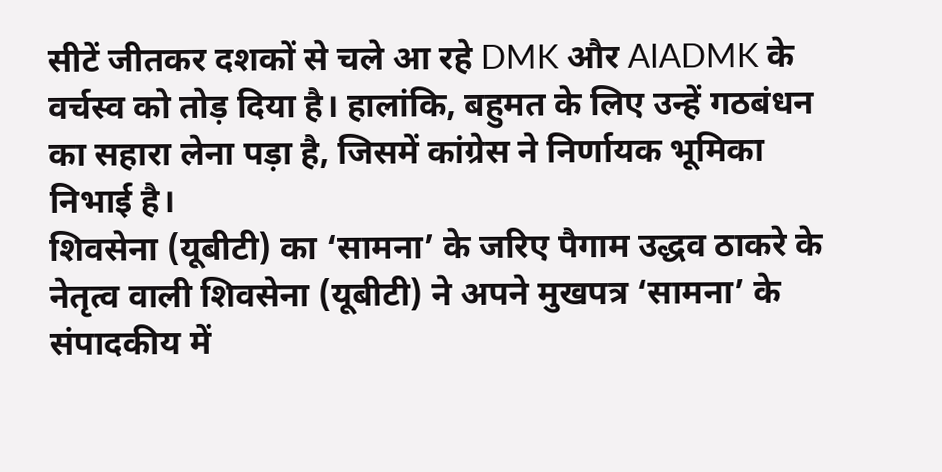सीटें जीतकर दशकों से चले आ रहे DMK और AIADMK के वर्चस्व को तोड़ दिया है। हालांकि, बहुमत के लिए उन्हें गठबंधन का सहारा लेना पड़ा है, जिसमें कांग्रेस ने निर्णायक भूमिका निभाई है।
शिवसेना (यूबीटी) का ‘सामना’ के जरिए पैगाम उद्धव ठाकरे के नेतृत्व वाली शिवसेना (यूबीटी) ने अपने मुखपत्र ‘सामना’ के संपादकीय में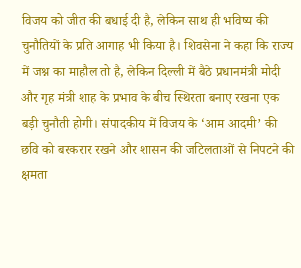विजय को जीत की बधाई दी है, लेकिन साथ ही भविष्य की चुनौतियों के प्रति आगाह भी किया है। शिवसेना ने कहा कि राज्य में जश्न का माहौल तो है, लेकिन दिल्ली में बैठे प्रधानमंत्री मोदी और गृह मंत्री शाह के प्रभाव के बीच स्थिरता बनाए रखना एक बड़ी चुनौती होगी। संपादकीय में विजय के ‘आम आदमी’ की छवि को बरकरार रखने और शासन की जटिलताओं से निपटने की क्षमता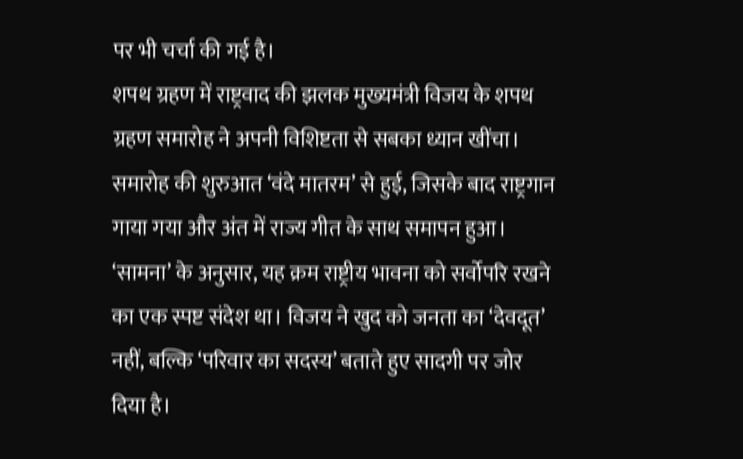पर भी चर्चा की गई है।
शपथ ग्रहण में राष्ट्रवाद की झलक मुख्यमंत्री विजय के शपथ ग्रहण समारोह ने अपनी विशिष्टता से सबका ध्यान खींचा। समारोह की शुरुआत ‘वंदे मातरम’ से हुई, जिसके बाद राष्ट्रगान गाया गया और अंत में राज्य गीत के साथ समापन हुआ। ‘सामना’ के अनुसार, यह क्रम राष्ट्रीय भावना को सर्वोपरि रखने का एक स्पष्ट संदेश था। विजय ने खुद को जनता का ‘देवदूत’ नहीं, बल्कि ‘परिवार का सदस्य’ बताते हुए सादगी पर जोर दिया है।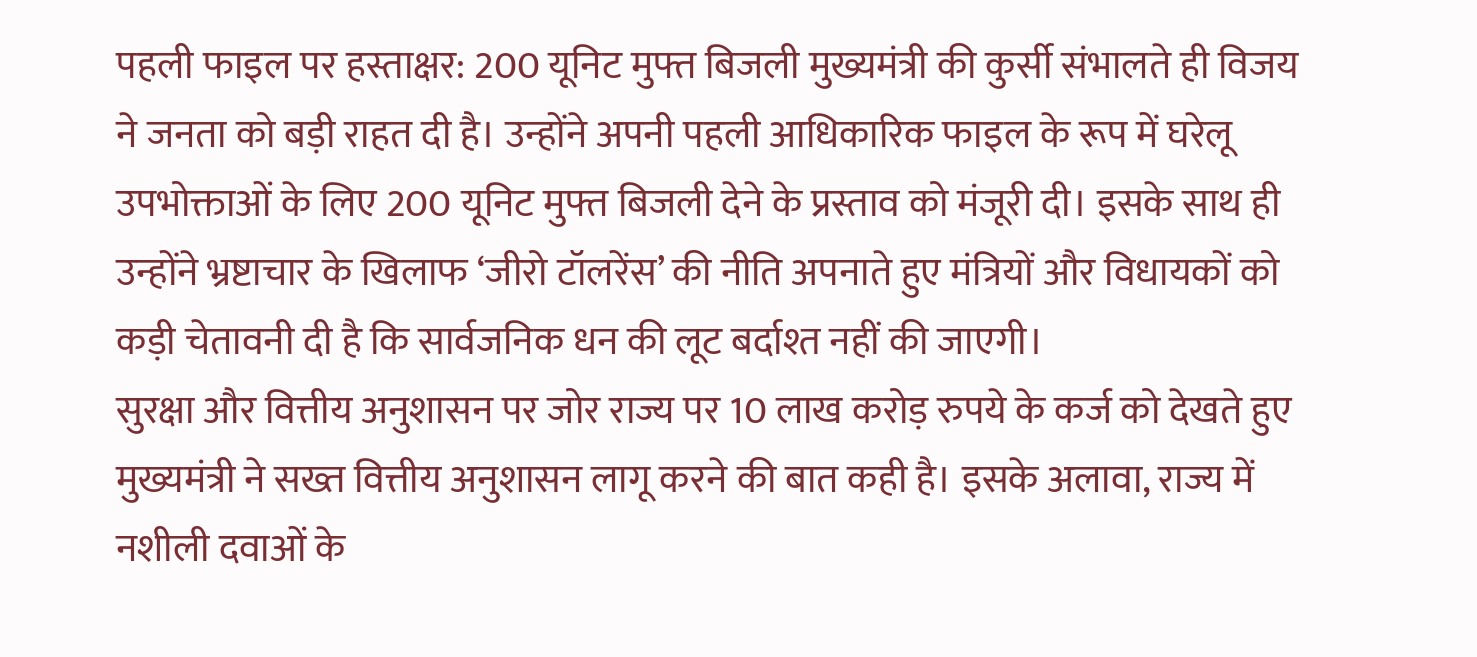पहली फाइल पर हस्ताक्षर: 200 यूनिट मुफ्त बिजली मुख्यमंत्री की कुर्सी संभालते ही विजय ने जनता को बड़ी राहत दी है। उन्होंने अपनी पहली आधिकारिक फाइल के रूप में घरेलू उपभोक्ताओं के लिए 200 यूनिट मुफ्त बिजली देने के प्रस्ताव को मंजूरी दी। इसके साथ ही उन्होंने भ्रष्टाचार के खिलाफ ‘जीरो टॉलरेंस’ की नीति अपनाते हुए मंत्रियों और विधायकों को कड़ी चेतावनी दी है कि सार्वजनिक धन की लूट बर्दाश्त नहीं की जाएगी।
सुरक्षा और वित्तीय अनुशासन पर जोर राज्य पर 10 लाख करोड़ रुपये के कर्ज को देखते हुए मुख्यमंत्री ने सख्त वित्तीय अनुशासन लागू करने की बात कही है। इसके अलावा, राज्य में नशीली दवाओं के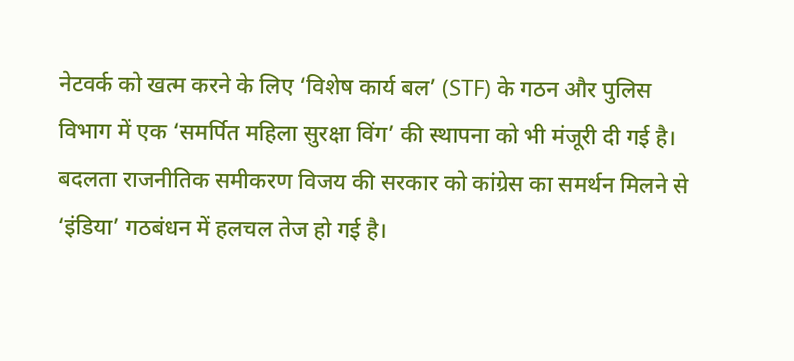नेटवर्क को खत्म करने के लिए ‘विशेष कार्य बल’ (STF) के गठन और पुलिस विभाग में एक ‘समर्पित महिला सुरक्षा विंग’ की स्थापना को भी मंजूरी दी गई है।
बदलता राजनीतिक समीकरण विजय की सरकार को कांग्रेस का समर्थन मिलने से ‘इंडिया’ गठबंधन में हलचल तेज हो गई है।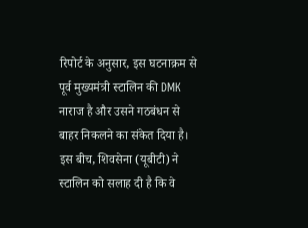रिपोर्ट के अनुसार, इस घटनाक्रम से पूर्व मुख्यमंत्री स्टालिन की DMK नाराज है और उसने गठबंधन से बाहर निकलने का संकेत दिया है। इस बीच, शिवसेना (यूबीटी) ने स्टालिन को सलाह दी है कि वे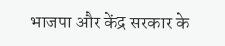भाजपा और केंद्र सरकार के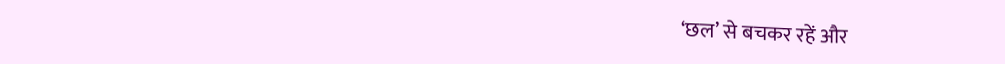‘छल’ से बचकर रहें और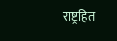राष्ट्रहित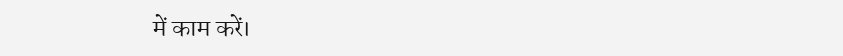में काम करें।